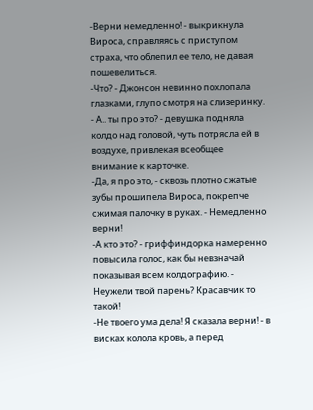-Верни немедленно! - выкрикнула Вироса, справляясь с приступом страха, что облепил ее тело, не давая пошевелиться.
-Что? - Джонсон невинно похлопала глазками, глупо смотря на слизеринку. - А.. ты про это? - девушка подняла колдо над головой, чуть потрясла ей в воздухе, привлекая всеобщее внимание к карточке.
-Да, я про это, - сквозь плотно сжатые зубы прошипела Вироса, покрепче сжимая палочку в руках. - Немедленно верни!
-А кто это? - гриффиндорка намеренно повысила голос, как бы невзначай показывая всем колдографию. - Неужели твой парень? Красавчик то такой!
-Не твоего ума дела! Я сказала верни! - в висках колола кровь, а перед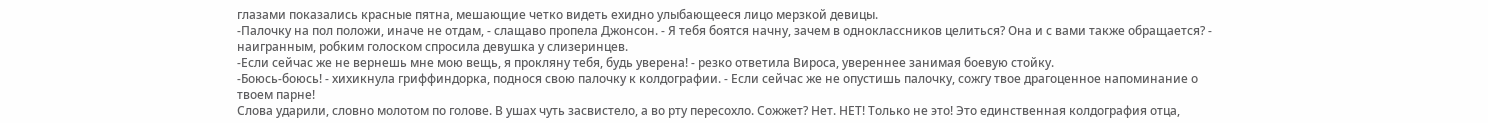глазами показались красные пятна, мешающие четко видеть ехидно улыбающееся лицо мерзкой девицы.
-Палочку на пол положи, иначе не отдам, - слащаво пропела Джонсон. - Я тебя боятся начну, зачем в одноклассников целиться? Она и с вами также обращается? - наигранным, робким голоском спросила девушка у слизеринцев.
-Если сейчас же не вернешь мне мою вещь, я прокляну тебя, будь уверена! - резко ответила Вироса, увереннее занимая боевую стойку.
-Боюсь-боюсь! - хихикнула гриффиндорка, поднося свою палочку к колдографии. - Если сейчас же не опустишь палочку, сожгу твое драгоценное напоминание о твоем парне!
Слова ударили, словно молотом по голове. В ушах чуть засвистело, а во рту пересохло. Сожжет? Нет. НЕТ! Только не это! Это единственная колдография отца,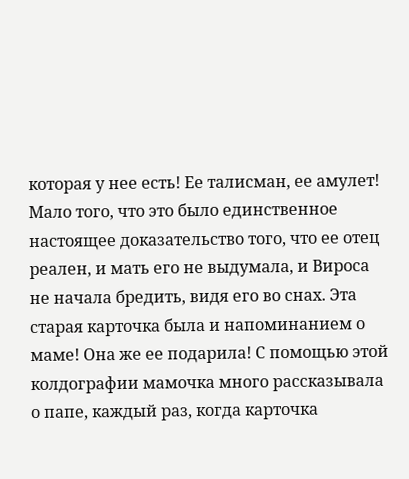которая у нее есть! Ее талисман, ее амулет! Мало того, что это было единственное настоящее доказательство того, что ее отец реален, и мать его не выдумала, и Вироса не начала бредить, видя его во снах. Эта старая карточка была и напоминанием о маме! Она же ее подарила! С помощью этой колдографии мамочка много рассказывала о папе, каждый раз, когда карточка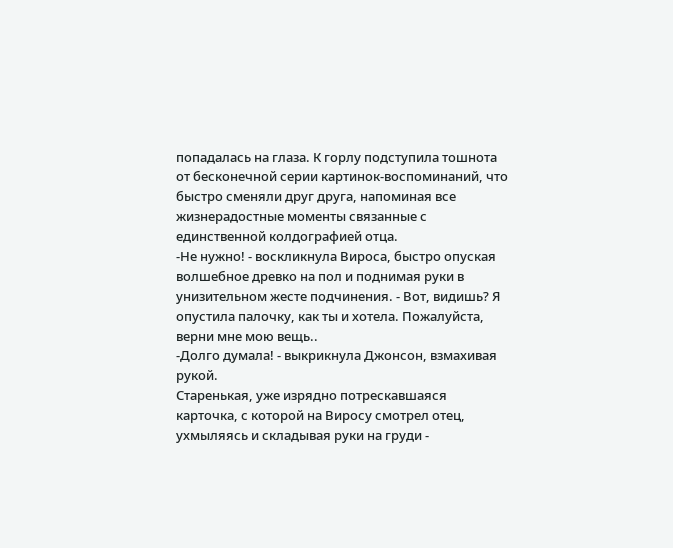попадалась на глаза. К горлу подступила тошнота от бесконечной серии картинок-воспоминаний, что быстро сменяли друг друга, напоминая все жизнерадостные моменты связанные с единственной колдографией отца.
-Не нужно! - воскликнула Вироса, быстро опуская волшебное древко на пол и поднимая руки в унизительном жесте подчинения. - Вот, видишь? Я опустила палочку, как ты и хотела. Пожалуйста, верни мне мою вещь..
-Долго думала! - выкрикнула Джонсон, взмахивая рукой.
Старенькая, уже изрядно потрескавшаяся карточка, с которой на Виросу смотрел отец, ухмыляясь и складывая руки на груди -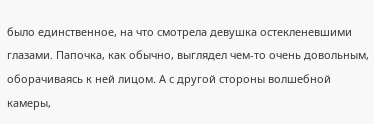было единственное, на что смотрела девушка остекленевшими глазами. Папочка, как обычно, выглядел чем-то очень довольным, оборачиваясь к ней лицом. А с другой стороны волшебной камеры,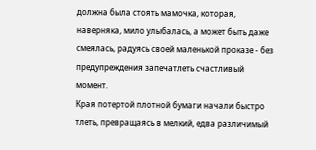должна была стоять мамочка, которая, наверняка, мило улыбалась, а может быть даже смеялась, радуясь своей маленькой проказе - без предупреждения запечатлеть счастливый момент.
Края потертой плотной бумаги начали быстро тлеть, превращаясь в мелкий, едва различимый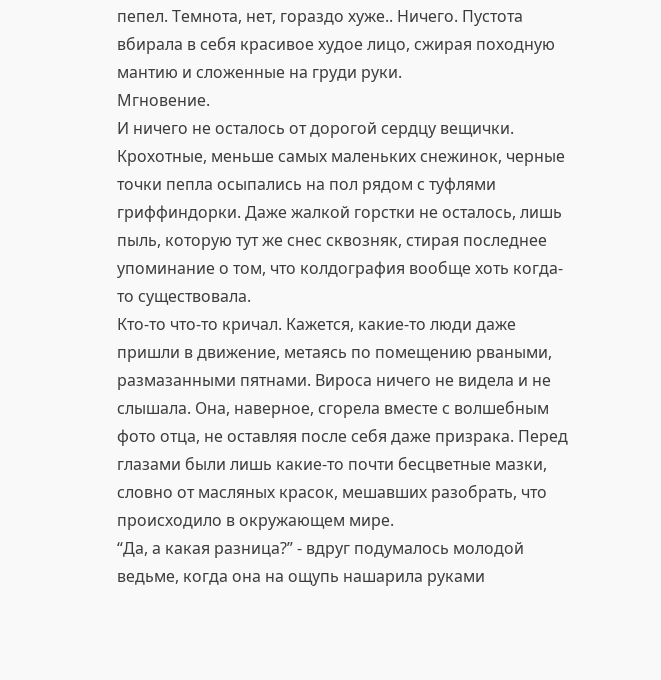пепел. Темнота, нет, гораздо хуже.. Ничего. Пустота вбирала в себя красивое худое лицо, сжирая походную мантию и сложенные на груди руки.
Мгновение.
И ничего не осталось от дорогой сердцу вещички. Крохотные, меньше самых маленьких снежинок, черные точки пепла осыпались на пол рядом с туфлями гриффиндорки. Даже жалкой горстки не осталось, лишь пыль, которую тут же снес сквозняк, стирая последнее упоминание о том, что колдография вообще хоть когда-то существовала.
Кто-то что-то кричал. Кажется, какие-то люди даже пришли в движение, метаясь по помещению рваными, размазанными пятнами. Вироса ничего не видела и не слышала. Она, наверное, сгорела вместе с волшебным фото отца, не оставляя после себя даже призрака. Перед глазами были лишь какие-то почти бесцветные мазки, словно от масляных красок, мешавших разобрать, что происходило в окружающем мире.
“Да, а какая разница?” - вдруг подумалось молодой ведьме, когда она на ощупь нашарила руками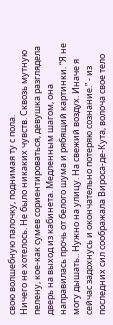свою волшебную палочку, поднимая ту с пола.
Ничего не хотелось. Не было никаких чувств. Сквозь мутную пелену, кое-как сумев сориентироваться, девушка разглядела дверь на выход из кабинета. Медленным шагом, она направилась прочь от белого шума и рябящий картинки. “Я не могу дышать.. Нужно на улицу. На свежий воздух. Иначе я сейчас задохнусь и окончательно потеряю сознание.” - из последних сил соображала Вироса-де-Кута, волоча свое тело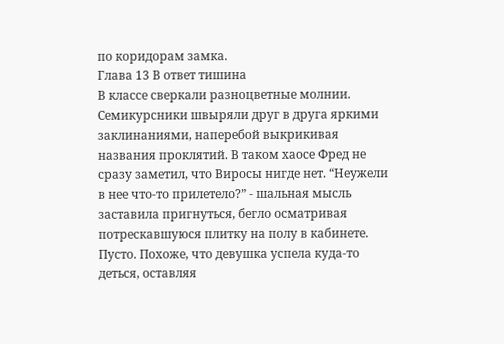по коридорам замка.
Глава 13 В ответ тишина
В классе сверкали разноцветные молнии. Семикурсники швыряли друг в друга яркими заклинаниями, наперебой выкрикивая названия проклятий. В таком хаосе Фред не сразу заметил, что Виросы нигде нет. “Неужели в нее что-то прилетело?” - шальная мысль заставила пригнуться, бегло осматривая потрескавшуюся плитку на полу в кабинете. Пусто. Похоже, что девушка успела куда-то деться, оставляя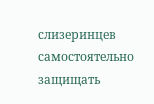слизеринцев самостоятельно защищать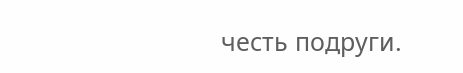честь подруги.